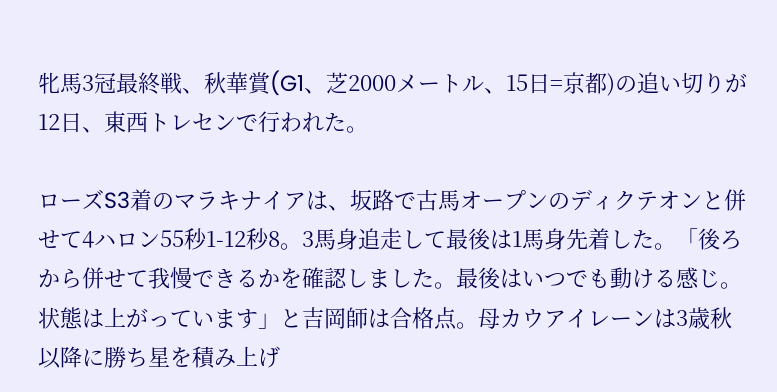牝馬3冠最終戦、秋華賞(G1、芝2000メートル、15日=京都)の追い切りが12日、東西トレセンで行われた。

ローズS3着のマラキナイアは、坂路で古馬オープンのディクテオンと併せて4ハロン55秒1-12秒8。3馬身追走して最後は1馬身先着した。「後ろから併せて我慢できるかを確認しました。最後はいつでも動ける感じ。状態は上がっています」と吉岡師は合格点。母カウアイレーンは3歳秋以降に勝ち星を積み上げ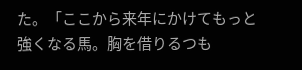た。「ここから来年にかけてもっと強くなる馬。胸を借りるつも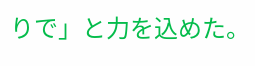りで」と力を込めた。